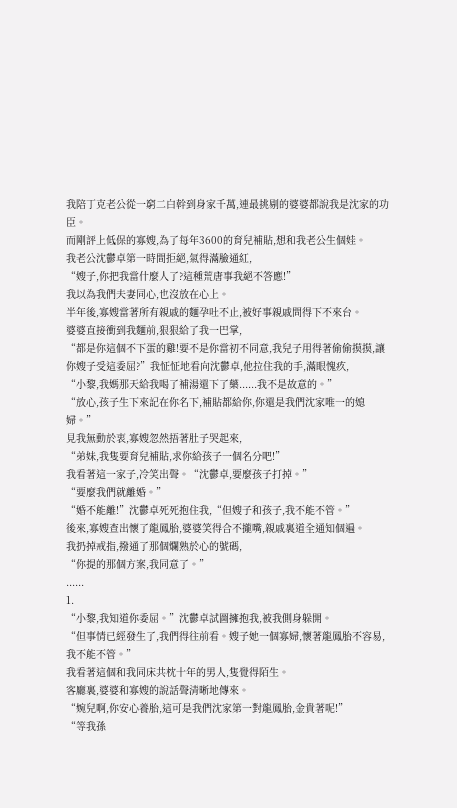我陪丁克老公從一窮二白幹到身家千萬,連最挑剔的婆婆都說我是沈家的功臣。
而剛評上低保的寡嫂,為了每年3600的育兒補貼,想和我老公生個娃。
我老公沈鬱卓第一時間拒絕,氣得滿臉通紅,
“嫂子,你把我當什麼人了?這種荒唐事我絕不答應!”
我以為我們夫妻同心,也沒放在心上。
半年後,寡嫂當著所有親戚的麵孕吐不止,被好事親戚問得下不來台。
婆婆直接衝到我麵前,狠狠給了我一巴掌,
“都是你這個不下蛋的雞!要不是你當初不同意,我兒子用得著偷偷摸摸,讓你嫂子受這委屈?”我怔怔地看向沈鬱卓,他拉住我的手,滿眼愧疚,
“小黎,我媽那天給我喝了補湯還下了藥......我不是故意的。”
“放心,孩子生下來記在你名下,補貼都給你,你還是我們沈家唯一的媳婦。”
見我無動於衷,寡嫂忽然捂著肚子哭起來,
“弟妹,我隻要育兒補貼,求你給孩子一個名分吧!”
我看著這一家子,冷笑出聲。“沈鬱卓,要麼孩子打掉。”
“要麼我們就離婚。”
“婚不能離!”沈鬱卓死死抱住我,“但嫂子和孩子,我不能不管。”
後來,寡嫂查出懷了龍鳳胎,婆婆笑得合不攏嘴,親戚裏道全通知個遍。
我扔掉戒指,撥通了那個爛熟於心的號碼,
“你提的那個方案,我同意了。”
......
1.
“小黎,我知道你委屈。”沈鬱卓試圖擁抱我,被我側身躲開。
“但事情已經發生了,我們得往前看。嫂子她一個寡婦,懷著龍鳳胎不容易,我不能不管。”
我看著這個和我同床共枕十年的男人,隻覺得陌生。
客廳裏,婆婆和寡嫂的說話聲清晰地傳來。
“婉兒啊,你安心養胎,這可是我們沈家第一對龍鳳胎,金貴著呢!”
“等我孫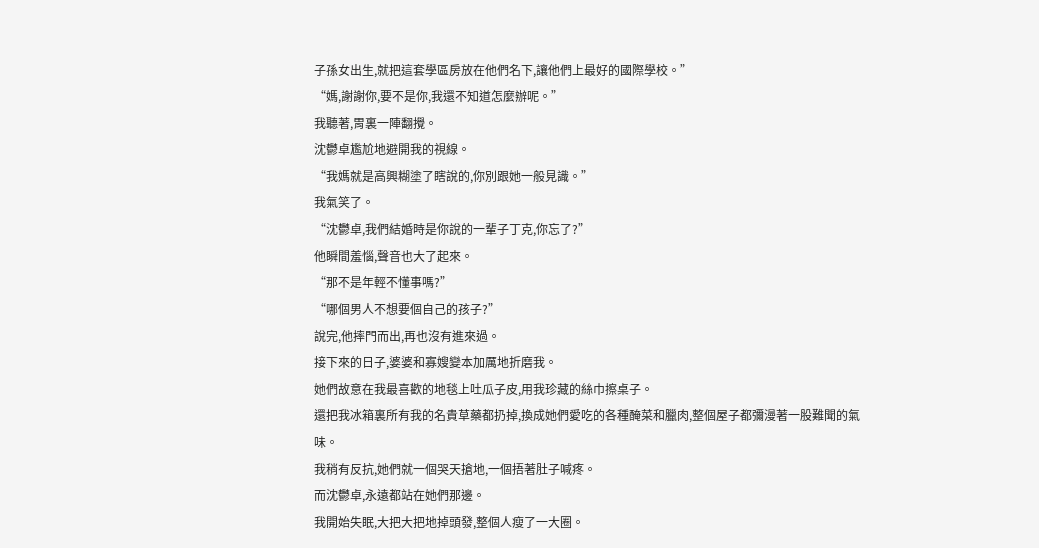子孫女出生,就把這套學區房放在他們名下,讓他們上最好的國際學校。”
“媽,謝謝你,要不是你,我還不知道怎麼辦呢。”
我聽著,胃裏一陣翻攪。
沈鬱卓尷尬地避開我的視線。
“我媽就是高興糊塗了瞎說的,你別跟她一般見識。”
我氣笑了。
“沈鬱卓,我們結婚時是你說的一輩子丁克,你忘了?”
他瞬間羞惱,聲音也大了起來。
“那不是年輕不懂事嗎?”
“哪個男人不想要個自己的孩子?”
說完,他摔門而出,再也沒有進來過。
接下來的日子,婆婆和寡嫂變本加厲地折磨我。
她們故意在我最喜歡的地毯上吐瓜子皮,用我珍藏的絲巾擦桌子。
還把我冰箱裏所有我的名貴草藥都扔掉,換成她們愛吃的各種醃菜和臘肉,整個屋子都彌漫著一股難聞的氣味。
我稍有反抗,她們就一個哭天搶地,一個捂著肚子喊疼。
而沈鬱卓,永遠都站在她們那邊。
我開始失眠,大把大把地掉頭發,整個人瘦了一大圈。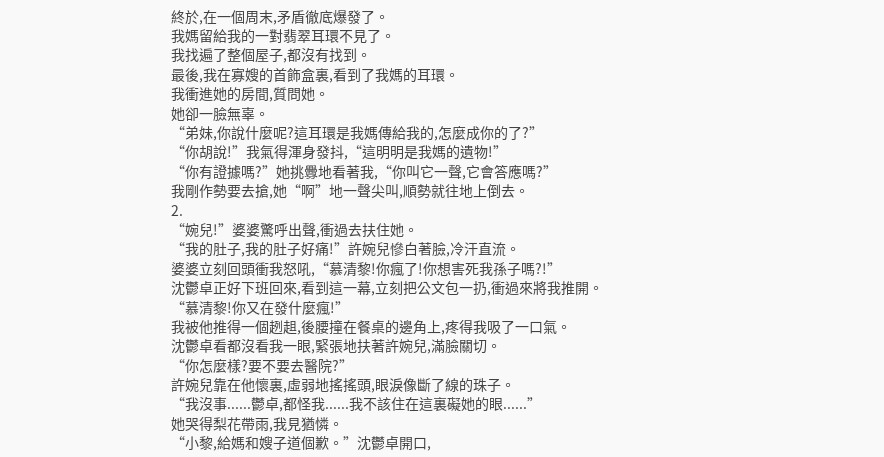終於,在一個周末,矛盾徹底爆發了。
我媽留給我的一對翡翠耳環不見了。
我找遍了整個屋子,都沒有找到。
最後,我在寡嫂的首飾盒裏,看到了我媽的耳環。
我衝進她的房間,質問她。
她卻一臉無辜。
“弟妹,你說什麼呢?這耳環是我媽傳給我的,怎麼成你的了?”
“你胡說!”我氣得渾身發抖,“這明明是我媽的遺物!”
“你有證據嗎?”她挑釁地看著我,“你叫它一聲,它會答應嗎?”
我剛作勢要去搶,她“啊”地一聲尖叫,順勢就往地上倒去。
2.
“婉兒!”婆婆驚呼出聲,衝過去扶住她。
“我的肚子,我的肚子好痛!”許婉兒慘白著臉,冷汗直流。
婆婆立刻回頭衝我怒吼,“慕清黎!你瘋了!你想害死我孫子嗎?!”
沈鬱卓正好下班回來,看到這一幕,立刻把公文包一扔,衝過來將我推開。
“慕清黎!你又在發什麼瘋!”
我被他推得一個趔趄,後腰撞在餐桌的邊角上,疼得我吸了一口氣。
沈鬱卓看都沒看我一眼,緊張地扶著許婉兒,滿臉關切。
“你怎麼樣?要不要去醫院?”
許婉兒靠在他懷裏,虛弱地搖搖頭,眼淚像斷了線的珠子。
“我沒事......鬱卓,都怪我......我不該住在這裏礙她的眼......”
她哭得梨花帶雨,我見猶憐。
“小黎,給媽和嫂子道個歉。”沈鬱卓開口,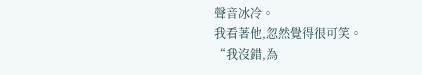聲音冰冷。
我看著他,忽然覺得很可笑。
“我沒錯,為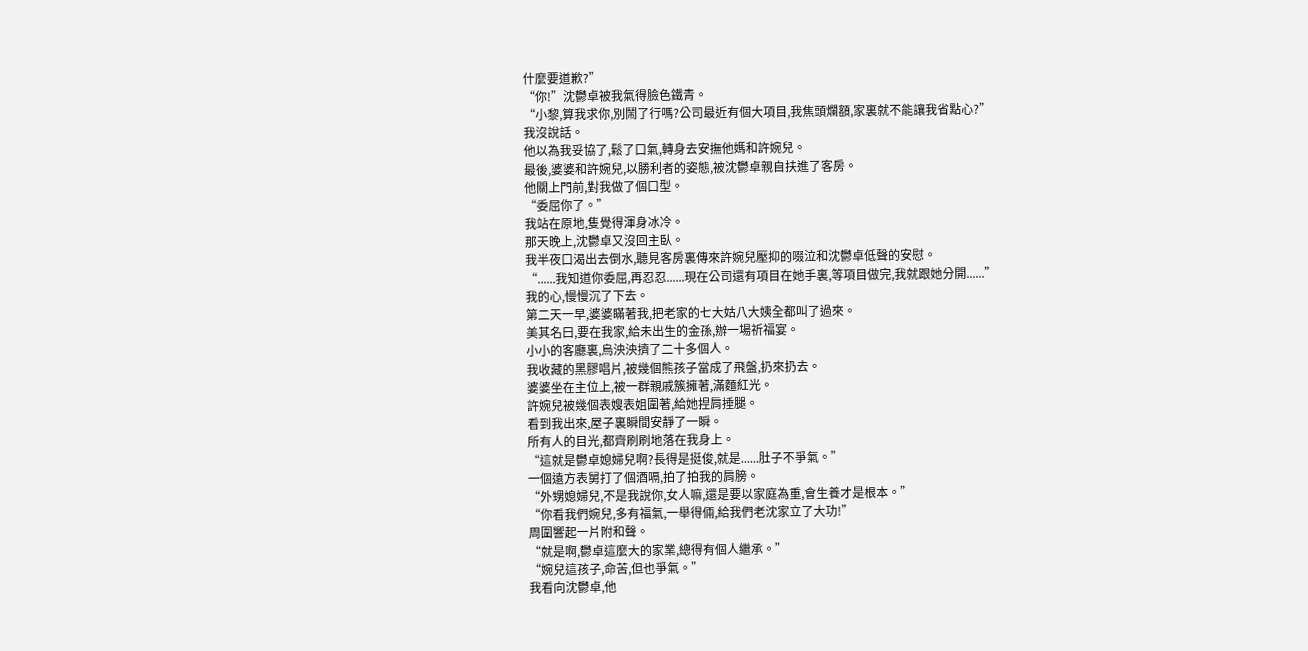什麼要道歉?”
“你!”沈鬱卓被我氣得臉色鐵青。
“小黎,算我求你,別鬧了行嗎?公司最近有個大項目,我焦頭爛額,家裏就不能讓我省點心?”
我沒說話。
他以為我妥協了,鬆了口氣,轉身去安撫他媽和許婉兒。
最後,婆婆和許婉兒,以勝利者的姿態,被沈鬱卓親自扶進了客房。
他關上門前,對我做了個口型。
“委屈你了。”
我站在原地,隻覺得渾身冰冷。
那天晚上,沈鬱卓又沒回主臥。
我半夜口渴出去倒水,聽見客房裏傳來許婉兒壓抑的啜泣和沈鬱卓低聲的安慰。
“......我知道你委屈,再忍忍......現在公司還有項目在她手裏,等項目做完,我就跟她分開......”
我的心,慢慢沉了下去。
第二天一早,婆婆瞞著我,把老家的七大姑八大姨全都叫了過來。
美其名曰,要在我家,給未出生的金孫,辦一場祈福宴。
小小的客廳裏,烏泱泱擠了二十多個人。
我收藏的黑膠唱片,被幾個熊孩子當成了飛盤,扔來扔去。
婆婆坐在主位上,被一群親戚簇擁著,滿麵紅光。
許婉兒被幾個表嫂表姐圍著,給她捏肩捶腿。
看到我出來,屋子裏瞬間安靜了一瞬。
所有人的目光,都齊刷刷地落在我身上。
“這就是鬱卓媳婦兒啊?長得是挺俊,就是......肚子不爭氣。”
一個遠方表舅打了個酒嗝,拍了拍我的肩膀。
“外甥媳婦兒,不是我說你,女人嘛,還是要以家庭為重,會生養才是根本。”
“你看我們婉兒,多有福氣,一舉得倆,給我們老沈家立了大功!”
周圍響起一片附和聲。
“就是啊,鬱卓這麼大的家業,總得有個人繼承。”
“婉兒這孩子,命苦,但也爭氣。”
我看向沈鬱卓,他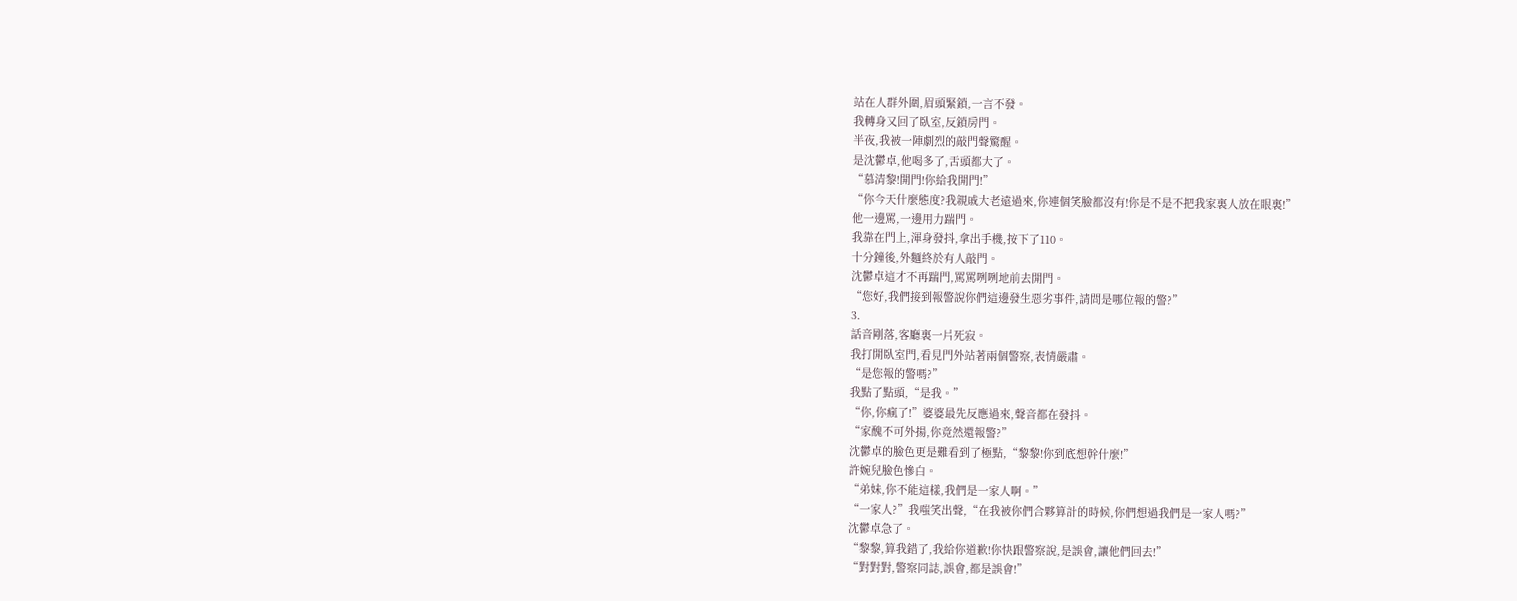站在人群外圍,眉頭緊鎖,一言不發。
我轉身又回了臥室,反鎖房門。
半夜,我被一陣劇烈的敲門聲驚醒。
是沈鬱卓,他喝多了,舌頭都大了。
“慕清黎!開門!你給我開門!”
“你今天什麼態度?我親戚大老遠過來,你連個笑臉都沒有!你是不是不把我家裏人放在眼裏!”
他一邊罵,一邊用力踹門。
我靠在門上,渾身發抖,拿出手機,按下了110。
十分鐘後,外麵終於有人敲門。
沈鬱卓這才不再踹門,罵罵咧咧地前去開門。
“您好,我們接到報警說你們這邊發生惡劣事件,請問是哪位報的警?”
3.
話音剛落,客廳裏一片死寂。
我打開臥室門,看見門外站著兩個警察,表情嚴肅。
“是您報的警嗎?”
我點了點頭,“是我。”
“你,你瘋了!”婆婆最先反應過來,聲音都在發抖。
“家醜不可外揚,你竟然還報警?”
沈鬱卓的臉色更是難看到了極點,“黎黎!你到底想幹什麼!”
許婉兒臉色慘白。
“弟妹,你不能這樣,我們是一家人啊。”
“一家人?”我嗤笑出聲,“在我被你們合夥算計的時候,你們想過我們是一家人嗎?”
沈鬱卓急了。
“黎黎,算我錯了,我給你道歉!你快跟警察說,是誤會,讓他們回去!”
“對對對,警察同誌,誤會,都是誤會!”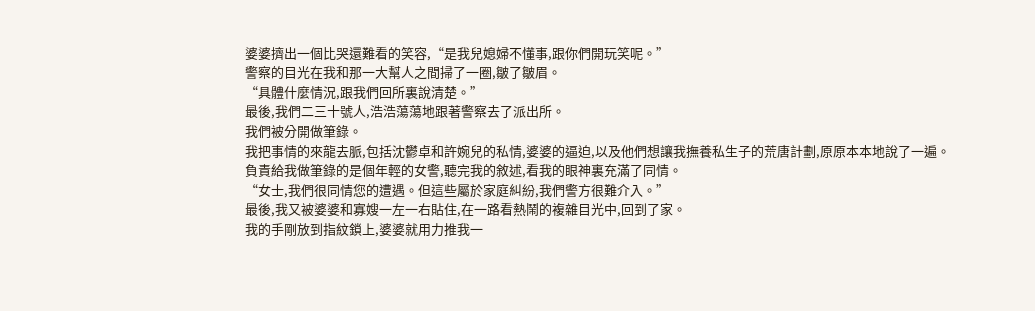婆婆擠出一個比哭還難看的笑容,“是我兒媳婦不懂事,跟你們開玩笑呢。”
警察的目光在我和那一大幫人之間掃了一圈,皺了皺眉。
“具體什麼情況,跟我們回所裏說清楚。”
最後,我們二三十號人,浩浩蕩蕩地跟著警察去了派出所。
我們被分開做筆錄。
我把事情的來龍去脈,包括沈鬱卓和許婉兒的私情,婆婆的逼迫,以及他們想讓我撫養私生子的荒唐計劃,原原本本地說了一遍。
負責給我做筆錄的是個年輕的女警,聽完我的敘述,看我的眼神裏充滿了同情。
“女士,我們很同情您的遭遇。但這些屬於家庭糾紛,我們警方很難介入。”
最後,我又被婆婆和寡嫂一左一右貼住,在一路看熱鬧的複雜目光中,回到了家。
我的手剛放到指紋鎖上,婆婆就用力推我一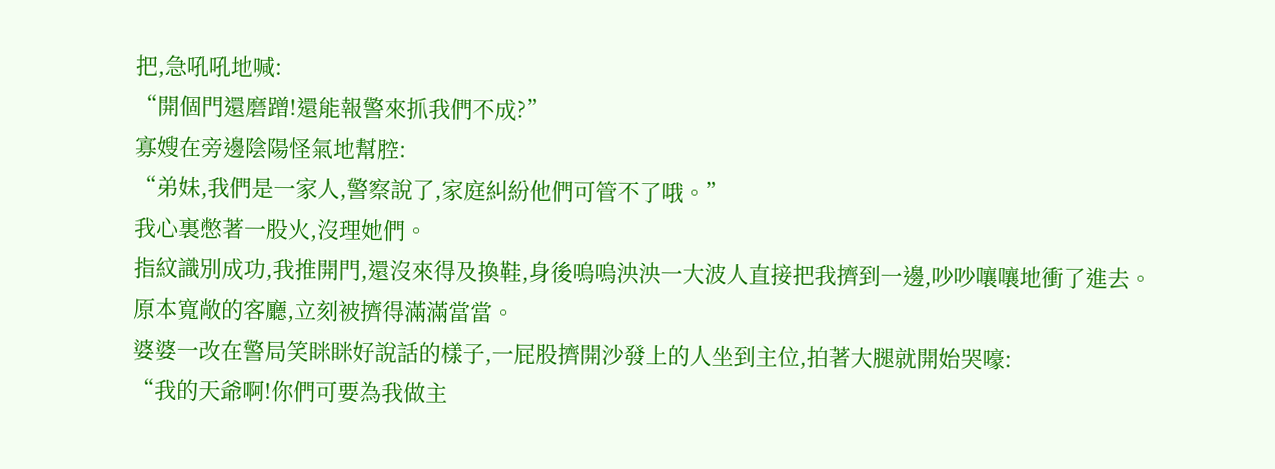把,急吼吼地喊:
“開個門還磨蹭!還能報警來抓我們不成?”
寡嫂在旁邊陰陽怪氣地幫腔:
“弟妹,我們是一家人,警察說了,家庭糾紛他們可管不了哦。”
我心裏憋著一股火,沒理她們。
指紋識別成功,我推開門,還沒來得及換鞋,身後嗚嗚泱泱一大波人直接把我擠到一邊,吵吵嚷嚷地衝了進去。
原本寬敞的客廳,立刻被擠得滿滿當當。
婆婆一改在警局笑眯眯好說話的樣子,一屁股擠開沙發上的人坐到主位,拍著大腿就開始哭嚎:
“我的天爺啊!你們可要為我做主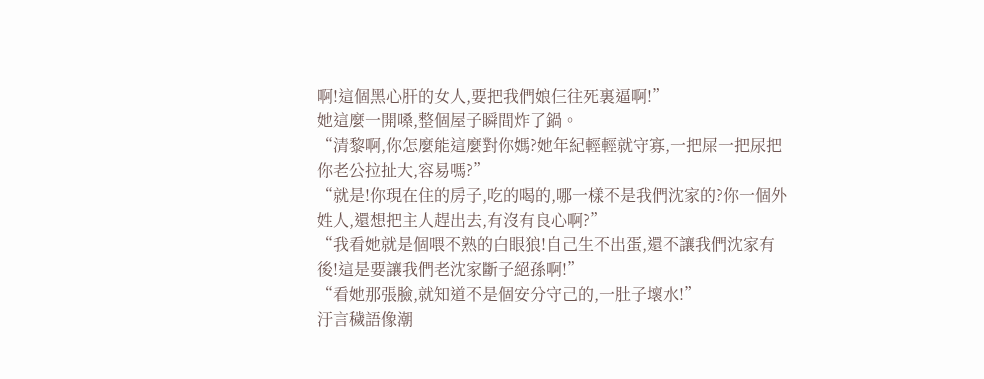啊!這個黑心肝的女人,要把我們娘仨往死裏逼啊!”
她這麼一開嗓,整個屋子瞬間炸了鍋。
“清黎啊,你怎麼能這麼對你媽?她年紀輕輕就守寡,一把屎一把尿把你老公拉扯大,容易嗎?”
“就是!你現在住的房子,吃的喝的,哪一樣不是我們沈家的?你一個外姓人,還想把主人趕出去,有沒有良心啊?”
“我看她就是個喂不熟的白眼狼!自己生不出蛋,還不讓我們沈家有後!這是要讓我們老沈家斷子絕孫啊!”
“看她那張臉,就知道不是個安分守己的,一肚子壞水!”
汙言穢語像潮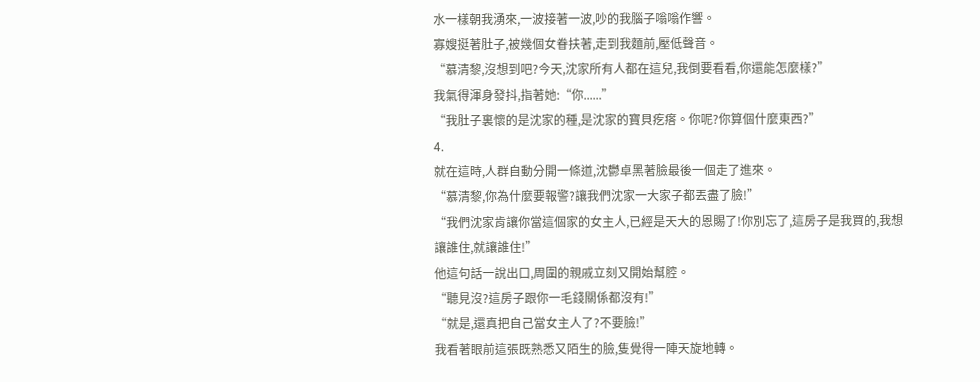水一樣朝我湧來,一波接著一波,吵的我腦子嗡嗡作響。
寡嫂挺著肚子,被幾個女眷扶著,走到我麵前,壓低聲音。
“慕清黎,沒想到吧?今天,沈家所有人都在這兒,我倒要看看,你還能怎麼樣?”
我氣得渾身發抖,指著她:“你......”
“我肚子裏懷的是沈家的種,是沈家的寶貝疙瘩。你呢?你算個什麼東西?”
4.
就在這時,人群自動分開一條道,沈鬱卓黑著臉最後一個走了進來。
“慕清黎,你為什麼要報警?讓我們沈家一大家子都丟盡了臉!”
“我們沈家肯讓你當這個家的女主人,已經是天大的恩賜了!你別忘了,這房子是我買的,我想讓誰住,就讓誰住!”
他這句話一說出口,周圍的親戚立刻又開始幫腔。
“聽見沒?這房子跟你一毛錢關係都沒有!”
“就是,還真把自己當女主人了?不要臉!”
我看著眼前這張既熟悉又陌生的臉,隻覺得一陣天旋地轉。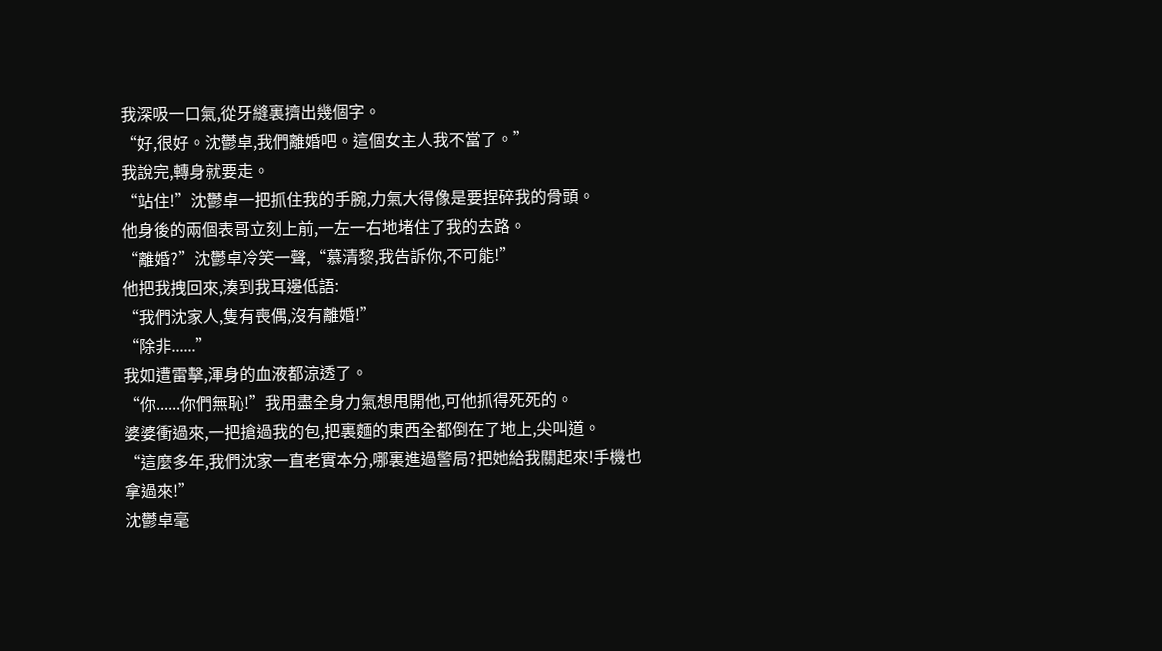我深吸一口氣,從牙縫裏擠出幾個字。
“好,很好。沈鬱卓,我們離婚吧。這個女主人我不當了。”
我說完,轉身就要走。
“站住!”沈鬱卓一把抓住我的手腕,力氣大得像是要捏碎我的骨頭。
他身後的兩個表哥立刻上前,一左一右地堵住了我的去路。
“離婚?”沈鬱卓冷笑一聲,“慕清黎,我告訴你,不可能!”
他把我拽回來,湊到我耳邊低語:
“我們沈家人,隻有喪偶,沒有離婚!”
“除非......”
我如遭雷擊,渾身的血液都涼透了。
“你......你們無恥!”我用盡全身力氣想甩開他,可他抓得死死的。
婆婆衝過來,一把搶過我的包,把裏麵的東西全都倒在了地上,尖叫道。
“這麼多年,我們沈家一直老實本分,哪裏進過警局?把她給我關起來!手機也拿過來!”
沈鬱卓毫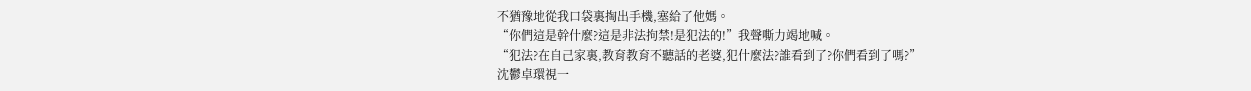不猶豫地從我口袋裏掏出手機,塞給了他媽。
“你們這是幹什麼?這是非法拘禁!是犯法的!”我聲嘶力竭地喊。
“犯法?在自己家裏,教育教育不聽話的老婆,犯什麼法?誰看到了?你們看到了嗎?”
沈鬱卓環視一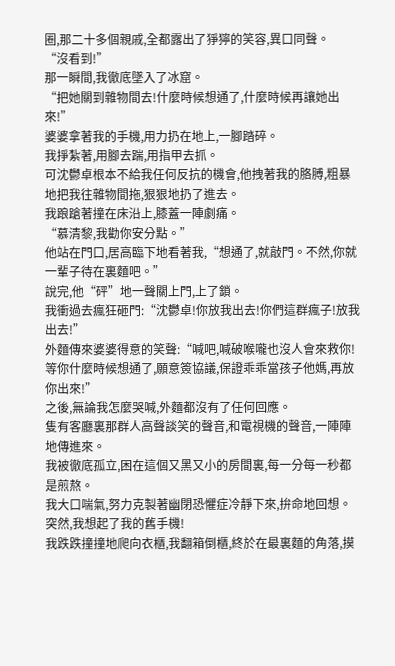圈,那二十多個親戚,全都露出了猙獰的笑容,異口同聲。
“沒看到!”
那一瞬間,我徹底墜入了冰窟。
“把她關到雜物間去!什麼時候想通了,什麼時候再讓她出來!”
婆婆拿著我的手機,用力扔在地上,一腳踏碎。
我掙紮著,用腳去踹,用指甲去抓。
可沈鬱卓根本不給我任何反抗的機會,他拽著我的胳膊,粗暴地把我往雜物間拖,狠狠地扔了進去。
我踉蹌著撞在床沿上,膝蓋一陣劇痛。
“慕清黎,我勸你安分點。”
他站在門口,居高臨下地看著我,“想通了,就敲門。不然,你就一輩子待在裏麵吧。”
說完,他“砰”地一聲關上門,上了鎖。
我衝過去瘋狂砸門:“沈鬱卓!你放我出去!你們這群瘋子!放我出去!”
外麵傳來婆婆得意的笑聲:“喊吧,喊破喉嚨也沒人會來救你!等你什麼時候想通了,願意簽協議,保證乖乖當孩子他媽,再放你出來!”
之後,無論我怎麼哭喊,外麵都沒有了任何回應。
隻有客廳裏那群人高聲談笑的聲音,和電視機的聲音,一陣陣地傳進來。
我被徹底孤立,困在這個又黑又小的房間裏,每一分每一秒都是煎熬。
我大口喘氣,努力克製著幽閉恐懼症冷靜下來,拚命地回想。
突然,我想起了我的舊手機!
我跌跌撞撞地爬向衣櫃,我翻箱倒櫃,終於在最裏麵的角落,摸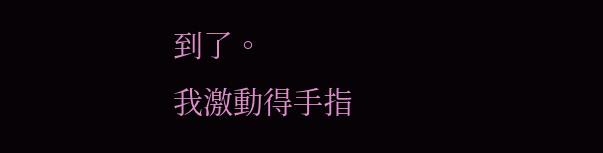到了。
我激動得手指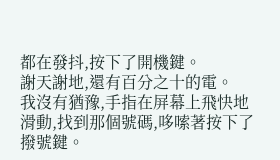都在發抖,按下了開機鍵。
謝天謝地,還有百分之十的電。
我沒有猶豫,手指在屏幕上飛快地滑動,找到那個號碼,哆嗦著按下了撥號鍵。